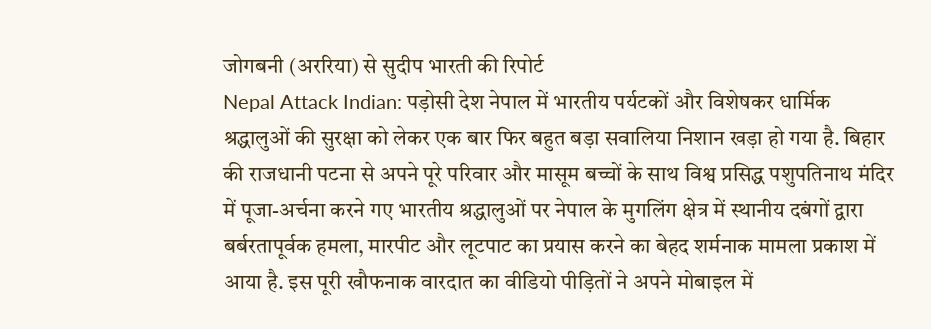जोगबनी (अररिया) से सुदीप भारती की रिपोर्ट
Nepal Attack Indian: पड़ोसी देश नेपाल में भारतीय पर्यटकों और विशेषकर धार्मिक श्रद्धालुओं की सुरक्षा को लेकर एक बार फिर बहुत बड़ा सवालिया निशान खड़ा हो गया है. बिहार की राजधानी पटना से अपने पूरे परिवार और मासूम बच्चों के साथ विश्व प्रसिद्ध पशुपतिनाथ मंदिर में पूजा-अर्चना करने गए भारतीय श्रद्धालुओं पर नेपाल के मुगलिंग क्षेत्र में स्थानीय दबंगों द्वारा बर्बरतापूर्वक हमला, मारपीट और लूटपाट का प्रयास करने का बेहद शर्मनाक मामला प्रकाश में आया है. इस पूरी खौफनाक वारदात का वीडियो पीड़ितों ने अपने मोबाइल में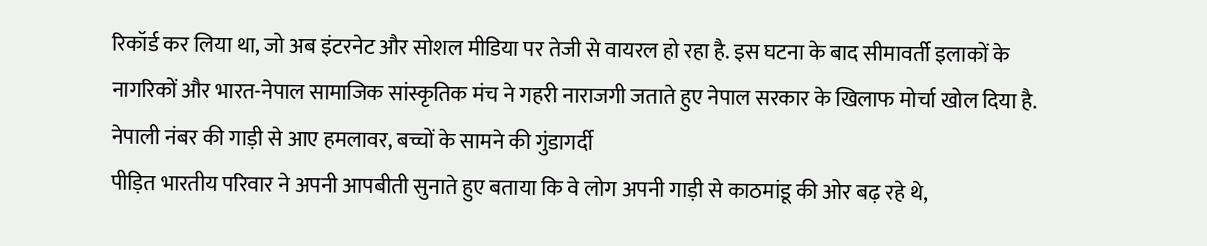रिकॉर्ड कर लिया था, जो अब इंटरनेट और सोशल मीडिया पर तेजी से वायरल हो रहा है. इस घटना के बाद सीमावर्ती इलाकों के नागरिकों और भारत-नेपाल सामाजिक सांस्कृतिक मंच ने गहरी नाराजगी जताते हुए नेपाल सरकार के खिलाफ मोर्चा खोल दिया है.
नेपाली नंबर की गाड़ी से आए हमलावर, बच्चों के सामने की गुंडागर्दी
पीड़ित भारतीय परिवार ने अपनी आपबीती सुनाते हुए बताया कि वे लोग अपनी गाड़ी से काठमांडू की ओर बढ़ रहे थे,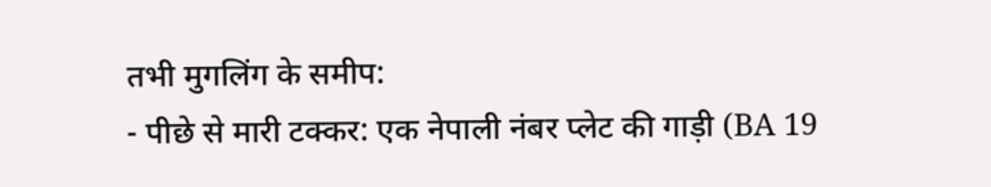तभी मुगलिंग के समीप:
- पीछे से मारी टक्कर: एक नेपाली नंबर प्लेट की गाड़ी (BA 19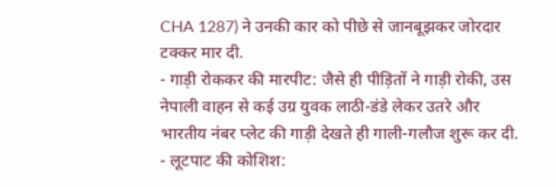CHA 1287) ने उनकी कार को पीछे से जानबूझकर जोरदार टक्कर मार दी.
- गाड़ी रोककर की मारपीट: जैसे ही पीड़ितों ने गाड़ी रोकी, उस नेपाली वाहन से कई उग्र युवक लाठी-डंडे लेकर उतरे और भारतीय नंबर प्लेट की गाड़ी देखते ही गाली-गलौज शुरू कर दी.
- लूटपाट की कोशिश: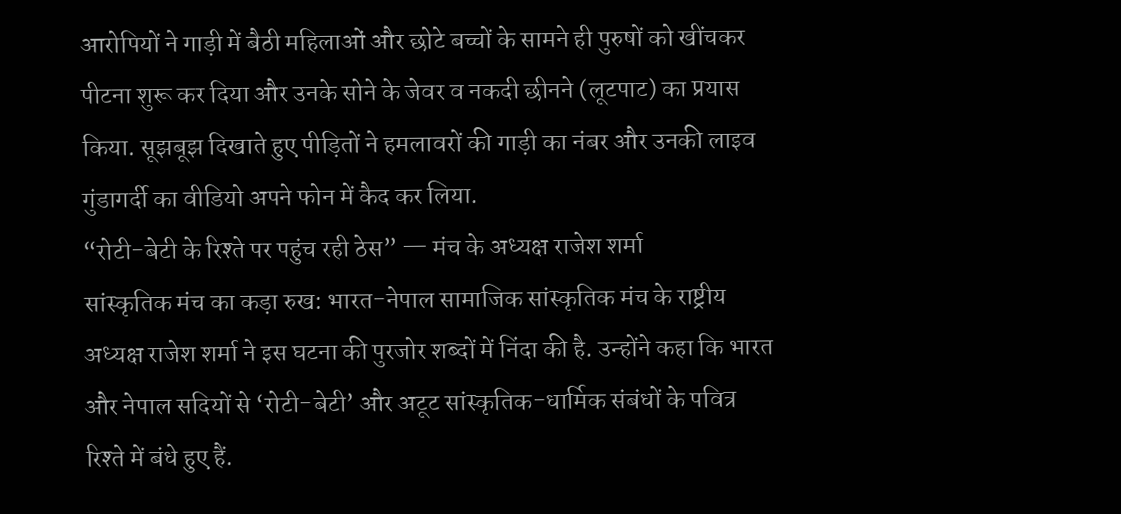आरोपियों ने गाड़ी में बैठी महिलाओं और छोटे बच्चों के सामने ही पुरुषों को खींचकर पीटना शुरू कर दिया और उनके सोने के जेवर व नकदी छीनने (लूटपाट) का प्रयास किया. सूझबूझ दिखाते हुए पीड़ितों ने हमलावरों की गाड़ी का नंबर और उनकी लाइव गुंडागर्दी का वीडियो अपने फोन में कैद कर लिया.
“रोटी-बेटी के रिश्ते पर पहुंच रही ठेस” — मंच के अध्यक्ष राजेश शर्मा
सांस्कृतिक मंच का कड़ा रुख: भारत-नेपाल सामाजिक सांस्कृतिक मंच के राष्ट्रीय अध्यक्ष राजेश शर्मा ने इस घटना की पुरजोर शब्दों में निंदा की है. उन्होंने कहा कि भारत और नेपाल सदियों से ‘रोटी-बेटी’ और अटूट सांस्कृतिक-धार्मिक संबंधों के पवित्र रिश्ते में बंधे हुए हैं.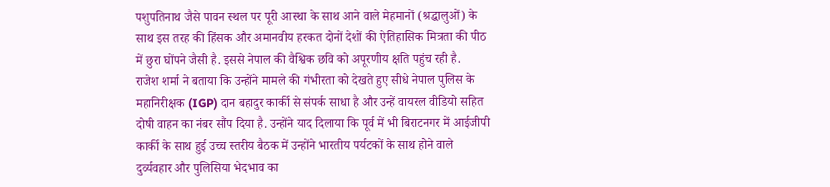पशुपतिनाथ जैसे पावन स्थल पर पूरी आस्था के साथ आने वाले मेहमानों (श्रद्धालुओं) के साथ इस तरह की हिंसक और अमानवीय हरकत दोनों देशों की ऐतिहासिक मित्रता की पीठ में छुरा घोंपने जैसी है. इससे नेपाल की वैश्विक छवि को अपूरणीय क्षति पहुंच रही है.
राजेश शर्मा ने बताया कि उन्होंने मामले की गंभीरता को देखते हुए सीधे नेपाल पुलिस के महानिरीक्षक (IGP) दान बहादुर कार्की से संपर्क साधा है और उन्हें वायरल वीडियो सहित दोषी वाहन का नंबर सौंप दिया है. उन्होंने याद दिलाया कि पूर्व में भी बिराटनगर में आईजीपी कार्की के साथ हुई उच्च स्तरीय बैठक में उन्होंने भारतीय पर्यटकों के साथ होने वाले दुर्व्यवहार और पुलिसिया भेदभाव का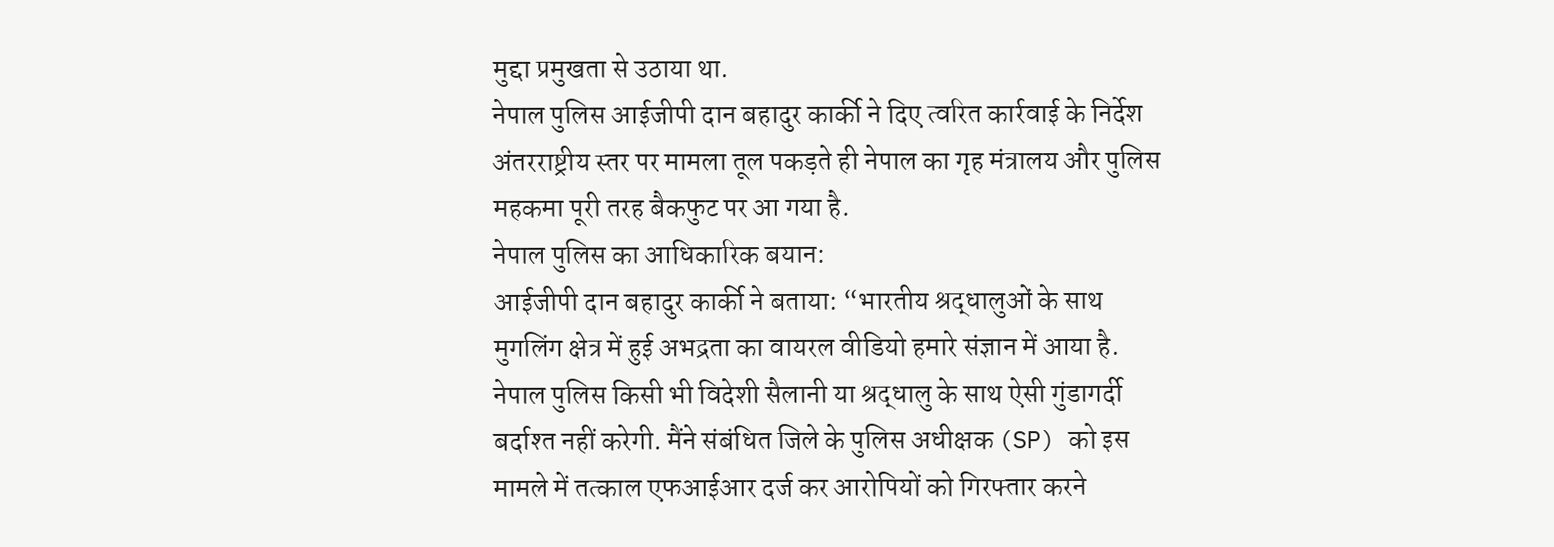मुद्दा प्रमुखता से उठाया था.
नेपाल पुलिस आईजीपी दान बहादुर कार्की ने दिए त्वरित कार्रवाई के निर्देश
अंतरराष्ट्रीय स्तर पर मामला तूल पकड़ते ही नेपाल का गृह मंत्रालय और पुलिस महकमा पूरी तरह बैकफुट पर आ गया है.
नेपाल पुलिस का आधिकारिक बयान:
आईजीपी दान बहादुर कार्की ने बताया: “भारतीय श्रद्धालुओं के साथ मुगलिंग क्षेत्र में हुई अभद्रता का वायरल वीडियो हमारे संज्ञान में आया है. नेपाल पुलिस किसी भी विदेशी सैलानी या श्रद्धालु के साथ ऐसी गुंडागर्दी बर्दाश्त नहीं करेगी. मैंने संबंधित जिले के पुलिस अधीक्षक (SP) को इस मामले में तत्काल एफआईआर दर्ज कर आरोपियों को गिरफ्तार करने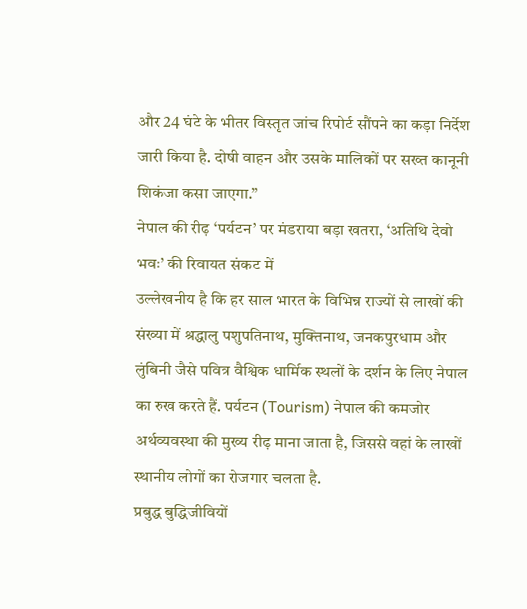और 24 घंटे के भीतर विस्तृत जांच रिपोर्ट सौंपने का कड़ा निर्देश जारी किया है. दोषी वाहन और उसके मालिकों पर सख्त कानूनी शिकंजा कसा जाएगा.”
नेपाल की रीढ़ ‘पर्यटन’ पर मंडराया बड़ा खतरा, ‘अतिथि देवो भवः’ की रिवायत संकट में
उल्लेखनीय है कि हर साल भारत के विभिन्न राज्यों से लाखों की संख्या में श्रद्धालु पशुपतिनाथ, मुक्तिनाथ, जनकपुरधाम और लुंबिनी जैसे पवित्र वैश्विक धार्मिक स्थलों के दर्शन के लिए नेपाल का रुख करते हैं. पर्यटन (Tourism) नेपाल की कमजोर अर्थव्यवस्था की मुख्य रीढ़ माना जाता है, जिससे वहां के लाखों स्थानीय लोगों का रोजगार चलता है.
प्रबुद्ध बुद्धिजीवियों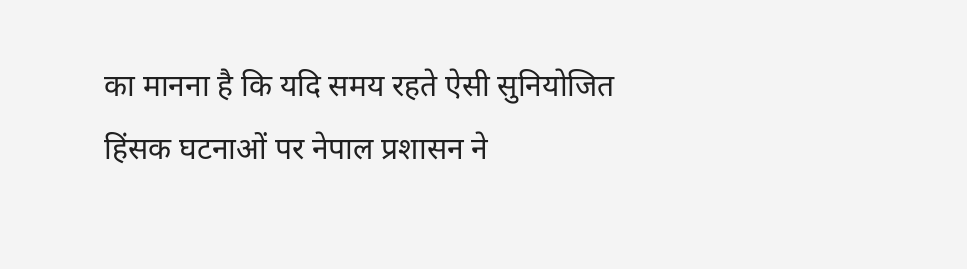का मानना है कि यदि समय रहते ऐसी सुनियोजित हिंसक घटनाओं पर नेपाल प्रशासन ने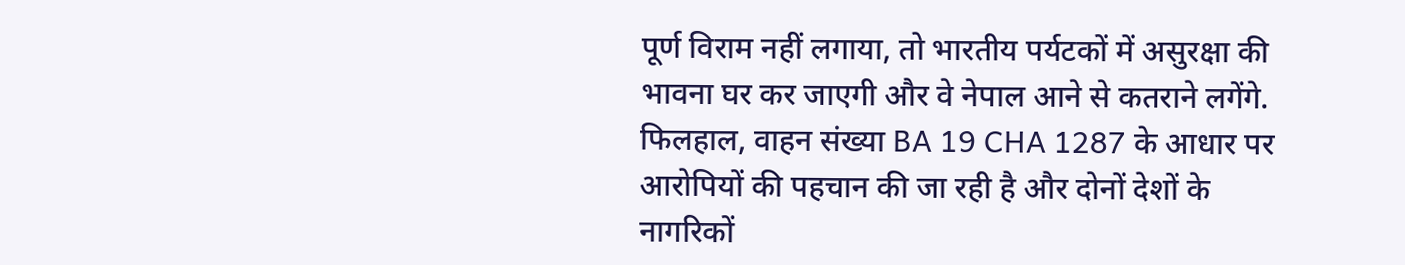पूर्ण विराम नहीं लगाया, तो भारतीय पर्यटकों में असुरक्षा की भावना घर कर जाएगी और वे नेपाल आने से कतराने लगेंगे. फिलहाल, वाहन संख्या BA 19 CHA 1287 के आधार पर आरोपियों की पहचान की जा रही है और दोनों देशों के नागरिकों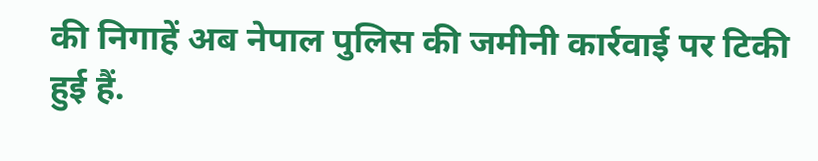की निगाहें अब नेपाल पुलिस की जमीनी कार्रवाई पर टिकी हुई हैं.